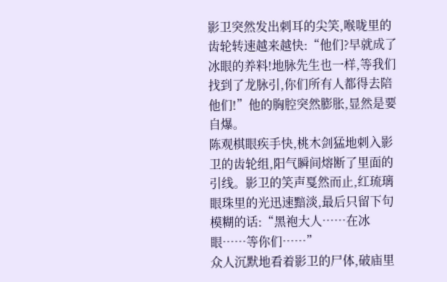影卫突然发出刺耳的尖笑,喉咙里的齿轮转速越来越快:“他们?早就成了冰眼的养料!地脉先生也一样,等我们找到了龙脉引,你们所有人都得去陪他们!”他的胸腔突然膨胀,显然是要自爆。
陈观棋眼疾手快,桃木剑猛地刺入影卫的齿轮组,阳气瞬间熔断了里面的引线。影卫的笑声戛然而止,红琉璃眼珠里的光迅速黯淡,最后只留下句模糊的话:“黑袍大人……在冰眼……等你们……”
众人沉默地看着影卫的尸体,破庙里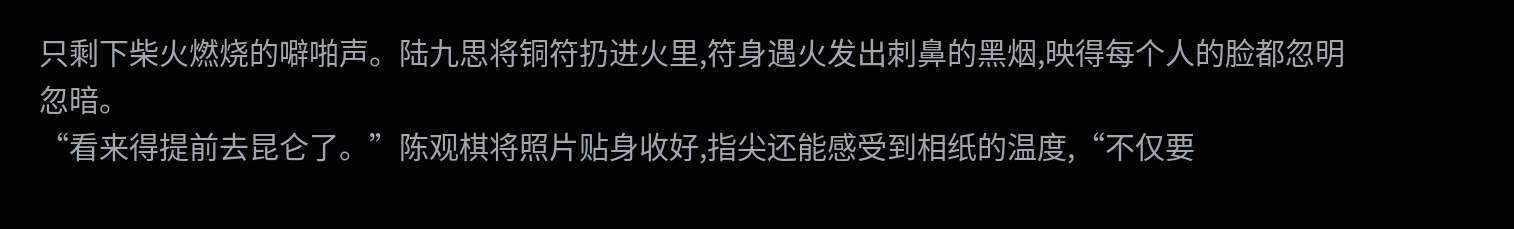只剩下柴火燃烧的噼啪声。陆九思将铜符扔进火里,符身遇火发出刺鼻的黑烟,映得每个人的脸都忽明忽暗。
“看来得提前去昆仑了。”陈观棋将照片贴身收好,指尖还能感受到相纸的温度,“不仅要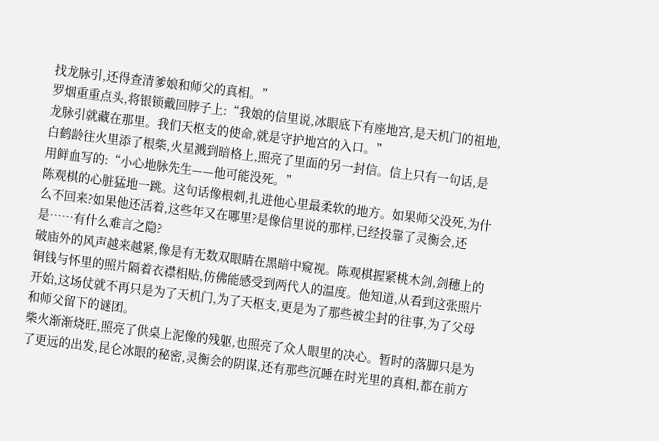找龙脉引,还得查清爹娘和师父的真相。”
罗烟重重点头,将银锁戴回脖子上:“我娘的信里说,冰眼底下有座地宫,是天机门的祖地,龙脉引就藏在那里。我们天枢支的使命,就是守护地宫的入口。”
白鹤龄往火里添了根柴,火星溅到暗格上,照亮了里面的另一封信。信上只有一句话,是用鲜血写的:“小心地脉先生——他可能没死。”
陈观棋的心脏猛地一跳。这句话像根刺,扎进他心里最柔软的地方。如果师父没死,为什么不回来?如果他还活着,这些年又在哪里?是像信里说的那样,已经投靠了灵衡会,还是……有什么难言之隐?
破庙外的风声越来越紧,像是有无数双眼睛在黑暗中窥视。陈观棋握紧桃木剑,剑穗上的铜钱与怀里的照片隔着衣襟相贴,仿佛能感受到两代人的温度。他知道,从看到这张照片开始,这场仗就不再只是为了天机门,为了天枢支,更是为了那些被尘封的往事,为了父母和师父留下的谜团。
柴火渐渐烧旺,照亮了供桌上泥像的残躯,也照亮了众人眼里的决心。暂时的落脚只是为了更远的出发,昆仑冰眼的秘密,灵衡会的阴谋,还有那些沉睡在时光里的真相,都在前方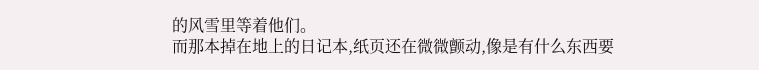的风雪里等着他们。
而那本掉在地上的日记本,纸页还在微微颤动,像是有什么东西要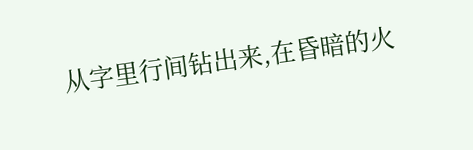从字里行间钻出来,在昏暗的火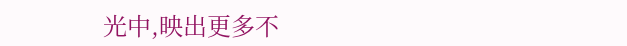光中,映出更多不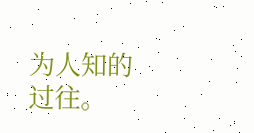为人知的过往。